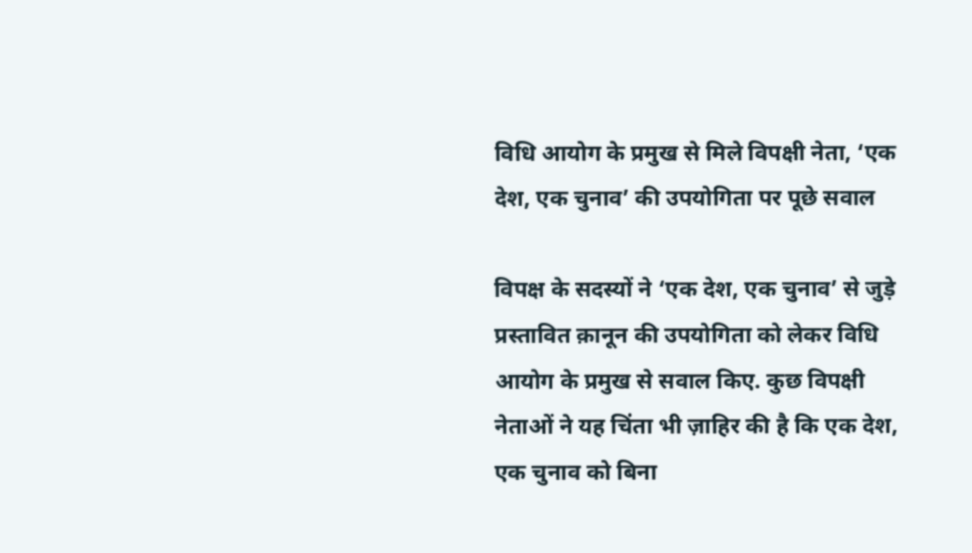विधि आयोग के प्रमुख से मिले विपक्षी नेता, ‘एक देश, एक चुनाव’ की उपयोगिता पर पूछे सवाल

विपक्ष के सदस्यों ने ‘एक देश, एक चुनाव’ से जुड़े प्रस्तावित क़ानून की उपयोगिता को लेकर विधि आयोग के प्रमुख से सवाल किए. कुछ विपक्षी नेताओं ने यह चिंता भी ज़ाहिर की है कि एक देश, एक चुनाव को बिना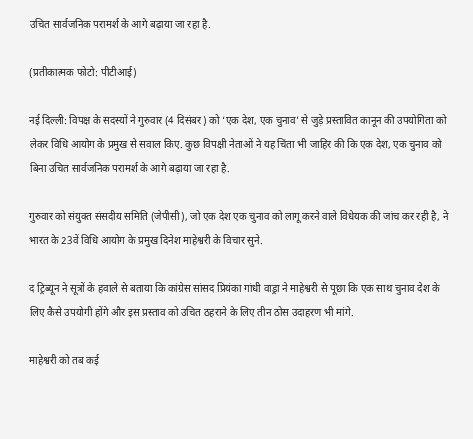उचित सार्वजनिक परामर्श के आगे बढ़ाया जा रहा है.

(प्रतीकात्मक फोटो: पीटीआई)

नई दिल्ली: विपक्ष के सदस्यों ने गुरुवार (4 दिसंबर) को ‘एक देश, एक चुनाव’ से जुड़े प्रस्तावित कानून की उपयोगिता को लेकर विधि आयोग के प्रमुख से सवाल किए. कुछ विपक्षी नेताओं ने यह चिंता भी जाहिर की कि एक देश, एक चुनाव को बिना उचित सार्वजनिक परामर्श के आगे बढ़ाया जा रहा है.

गुरुवार को संयुक्त संसदीय समिति (जेपीसी), जो एक देश एक चुनाव को लागू करने वाले विधेयक की जांच कर रही है, ने भारत के 23वें विधि आयोग के प्रमुख दिनेश माहेश्वरी के विचार सुने.

द ट्रिब्यून ने सूत्रों के हवाले से बताया कि कांग्रेस सांसद प्रियंका गांधी वाड्रा ने माहेश्वरी से पूछा कि एक साथ चुनाव देश के लिए कैसे उपयोगी होंगे और इस प्रस्ताव को उचित ठहराने के लिए तीन ठोस उदाहरण भी मांगे.

माहेश्वरी को तब कई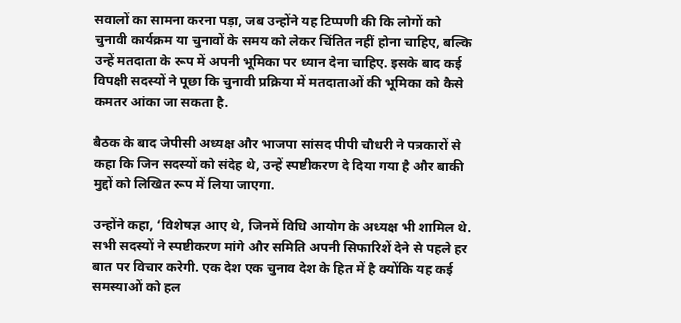सवालों का सामना करना पड़ा, जब उन्होंने यह टिप्पणी की कि लोगों को चुनावी कार्यक्रम या चुनावों के समय को लेकर चिंतित नहीं होना चाहिए, बल्कि उन्हें मतदाता के रूप में अपनी भूमिका पर ध्यान देना चाहिए. इसके बाद कई विपक्षी सदस्यों ने पूछा कि चुनावी प्रक्रिया में मतदाताओं की भूमिका को कैसे कमतर आंका जा सकता है.

बैठक के बाद जेपीसी अध्यक्ष और भाजपा सांसद पीपी चौधरी ने पत्रकारों से कहा कि जिन सदस्यों को संदेह थे, उन्हें स्पष्टीकरण दे दिया गया है और बाकी मुद्दों को लिखित रूप में लिया जाएगा.

उन्होंने कहा, ‘विशेषज्ञ आए थे, जिनमें विधि आयोग के अध्यक्ष भी शामिल थे. सभी सदस्यों ने स्पष्टीकरण मांगे और समिति अपनी सिफारिशें देने से पहले हर बात पर विचार करेगी. एक देश एक चुनाव देश के हित में है क्योंकि यह कई समस्याओं को हल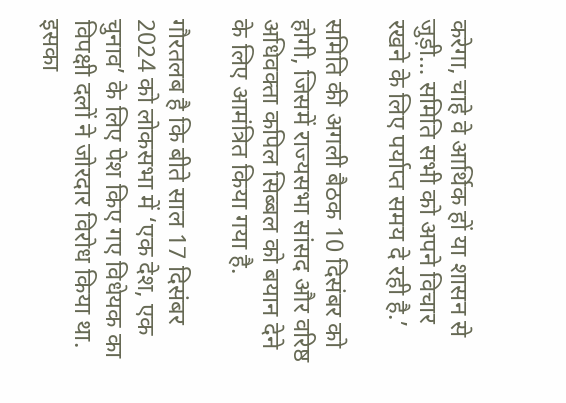करेगा, चाहे वे आर्थिक हों या शासन से जुड़ी… समिति सभी को अपने विचार रखने के लिए पर्याप्त समय दे रही है.’

समिति की अगली बैठक 10 दिसंबर को होगी, जिसमें राज्यसभा सांसद और वरिष्ठ अधिवक्ता कपिल सिब्बल को बयान देने के लिए आमंत्रित किया गया है.

गौरतलब है कि बीते साल 17 दिसंबर 2024 को लोकसभा में ‘एक देश, एक चुनाव’ के लिए पेश किए गए विधेयक का विपक्षी दलों ने जोरदार विरोध किया था. इसका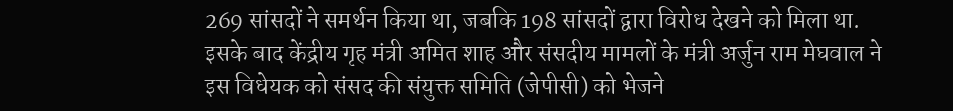269 सांसदों ने समर्थन किया था, जबकि 198 सांसदों द्वारा विरोध देखने को मिला था. इसके बाद केंद्रीय गृह मंत्री अमित शाह और संसदीय मामलों के मंत्री अर्जुन राम मेघवाल ने इस विधेयक को संसद की संयुक्त समिति (जेपीसी) को भेजने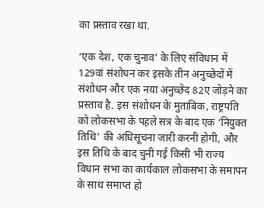का प्रस्ताव रखा था.

‘एक देश, एक चुनाव’ के लिए संविधान में 129वां संशोधन कर इसके तीन अनुच्छेदों में संशोधन और एक नया अनुच्छेद 82ए जोड़ने का प्रस्ताव है. इस संशोधन के मुताबिक, राष्ट्रपति को लोकसभा के पहले सत्र के बाद एक ‘नियुक्त तिथि’ की अधिसूचना जारी करनी होगी, और इस तिथि के बाद चुनी गई किसी भी राज्य विधान सभा का कार्यकाल लोकसभा के समापन के साथ समाप्त हो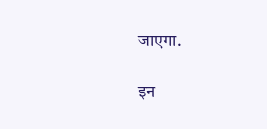जाएगा.

इन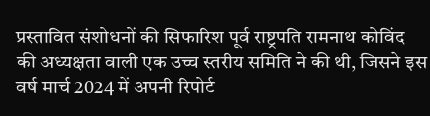प्रस्तावित संशोधनों की सिफारिश पूर्व राष्ट्रपति रामनाथ कोविंद की अध्यक्षता वाली एक उच्च स्तरीय समिति ने की थी, जिसने इस वर्ष मार्च 2024 में अपनी रिपोर्ट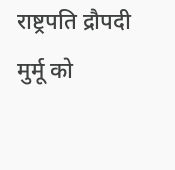राष्ट्रपति द्रौपदी मुर्मू को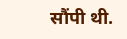सौंपी थी.